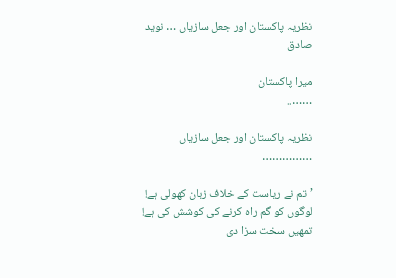نظریہ پاکستان اور جعل سازیاں … نوید صادق

میرا پاکستان
……..

نظریہ پاکستان اور جعل سازیاں
……………

’تم نے ریاست کے خلاف زبان کھولی ہے! لوگوں کو گم راہ کرنے کی کوشش کی ہے! تمھیں سخت سزا دی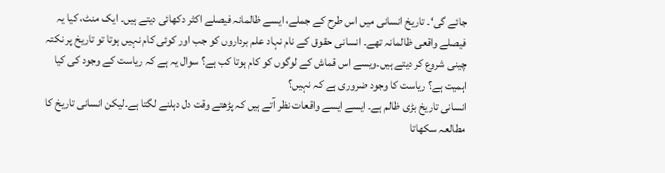جائے گی‘۔ تاریخ انسانی میں اس طرح کے جملے، ایسے ظالمانہ فیصلے اکثر دکھائی دیتے ہیں۔ ایک منٹ، کیا یہ فیصلے واقعی ظالمانہ تھے۔ انسانی حقوق کے نام نہاد علم برداروں کو جب اور کوئی کام نہیں ہوتا تو تاریخ پر نکتہ چینی شروع کر دیتے ہیں۔ویسے اس قماش کے لوگوں کو کام ہوتا کب ہے؟ سوال یہ ہے کہ ریاست کے وجود کی کیا اہمیت ہے؟ ریاست کا وجود ضروری ہے کہ نہیں؟
انسانی تاریخ بڑی ظالم ہے۔ ایسے ایسے واقعات نظر آتے ہیں کہ پڑھتے وقت دل دہلنے لگتا ہے۔لیکن انسانی تاریخ کا مطالعہ سکھاتا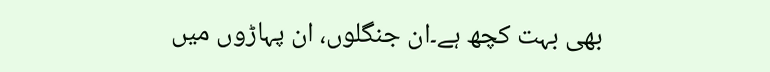بھی بہت کچھ ہے۔ان جنگلوں، ان پہاڑوں میں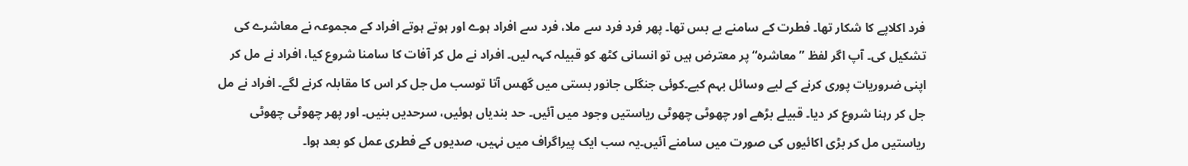فرد اکلاپے کا شکار تھا۔ فطرت کے سامنے بے بس تھا۔ پھر فرد فرد سے ملا، فرد سے افراد ہوے اور ہوتے ہوتے افراد کے مجموعہ نے معاشرے کی تشکیل کی۔ آپ اگر لفظ ”معاشرہ“ پر معترض ہیں تو انسانی کٹھ کو قبیلہ کہہ لیں۔ افراد نے مل کر آفات کا سامنا شروع کیا، افراد نے مل کر اپنی ضروریات پوری کرنے کے لیے وسائل بہم کیے۔کوئی جنگلی جانور بستی میں گھس آتا توسب مل جل کر اس کا مقابلہ کرنے لگے۔ افراد نے مل جل کر رہنا شروع کر دیا۔ قبیلے بڑھے اور چھوٹی چھوٹی ریاستیں وجود میں آئیں۔ حد بندیاں ہوئیں، سرحدیں بنیں۔ اور پھر چھوٹی چھوٹی ریاستیں مل کر بڑی اکائیوں کی صورت میں سامنے آئیں۔یہ سب ایک پیراگراف میں نہیں، صدیوں کے فطری عمل کو بعد ہوا۔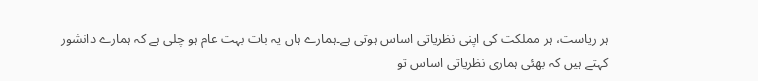ہر ریاست، ہر مملکت کی اپنی نظریاتی اساس ہوتی ہے۔ہمارے ہاں یہ بات بہت عام ہو چلی ہے کہ ہمارے دانشور کہتے ہیں کہ بھئی ہماری نظریاتی اساس تو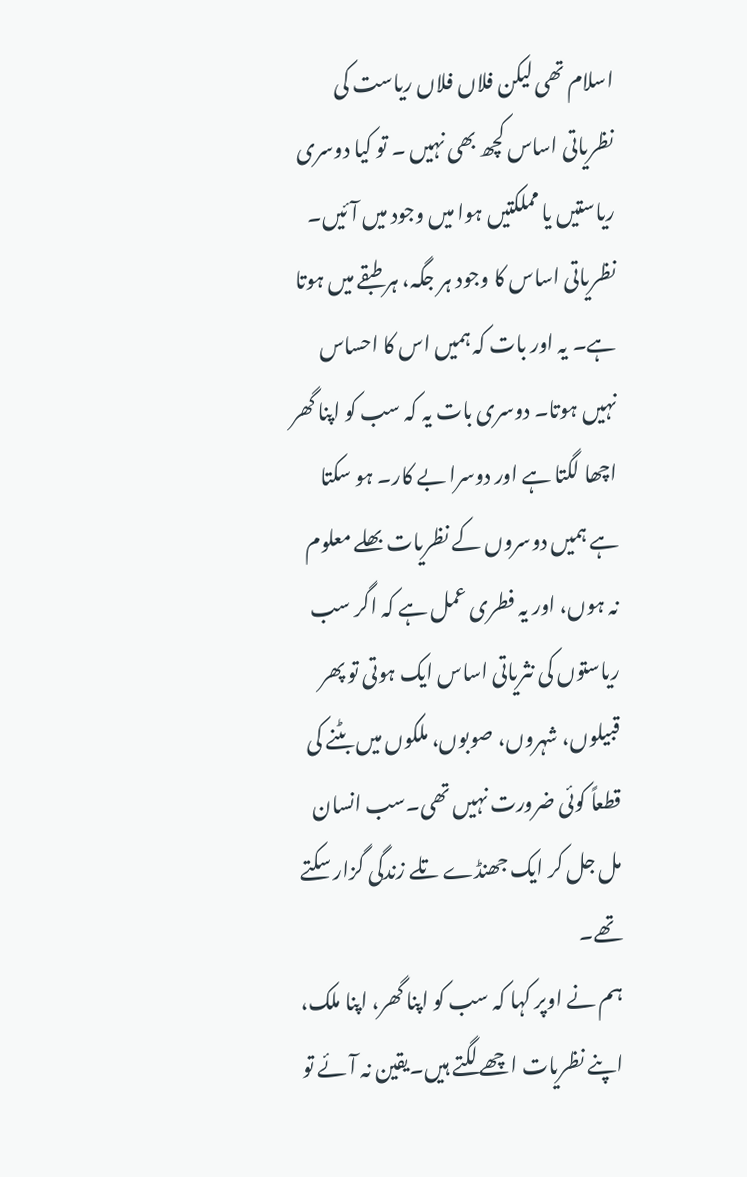اسلام تھی لیکن فلاں فلاں ریاست کی نظریاتی اساس کچھ بھی نہیں ۔ تو کیا دوسری ریاستیں یا مملکتیں ہوا میں وجود میں آئیں۔ نظریاتی اساس کا وجود ہر جگہ، ہر طبقے میں ہوتا ہے۔ یہ اور بات کہ ہمیں اس کا احساس نہیں ہوتا۔ دوسری بات یہ کہ سب کو اپنا گھر اچھا لگتا ہے اور دوسرا بے کار۔ ہو سکتا ہے ہمیں دوسروں کے نظریات بھلے معلوم نہ ہوں، اور یہ فطری عمل ہے کہ اگر سب ریاستوں کی نثریاتی اساس ایک ہوتی تو پھر قبیلوں، شہروں، صوبوں، ملکوں میں بٹنے کی قطعاً کوئی ضرورت نہیں تھی۔سب انسان مل جل کر ایک جھنڈے تلے زندگی گزار سکتے تھے۔
ہم نے اوپر کہا کہ سب کو اپنا گھر، اپنا ملک، اپنے نظریات اچھے لگتے ہیں۔یقین نہ آئے تو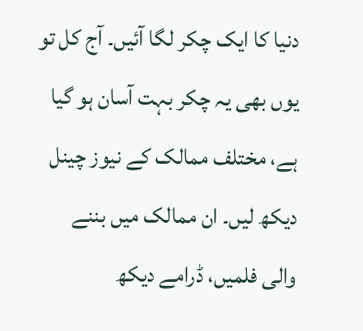دنیا کا ایک چکر لگا آئیں۔ آج کل تو یوں بھی یہ چکر بہت آسان ہو گیا ہے، مختلف ممالک کے نیوز چینل دیکھ لیں۔ ان ممالک میں بننے والی فلمیں، ڈرامے دیکھ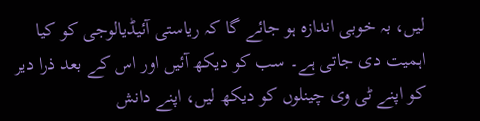لیں، بہ خوبی اندازہ ہو جائے گا کہ ریاستی آئیڈیالوجی کو کیا اہمیت دی جاتی ہے۔ سب کو دیکھ آئیں اور اس کے بعد ذرا دیر کو اپنے ٹی وی چینلوں کو دیکھ لیں، اپنے دانش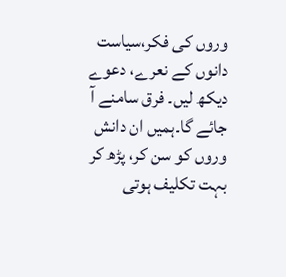وروں کی فکر،سیاست دانوں کے نعرے، دعوے دیکھ لیں۔ فرق سامنے آ جائے گا۔ہمیں ان دانش وروں کو سن کر، پڑھ کر بہت تکلیف ہوتی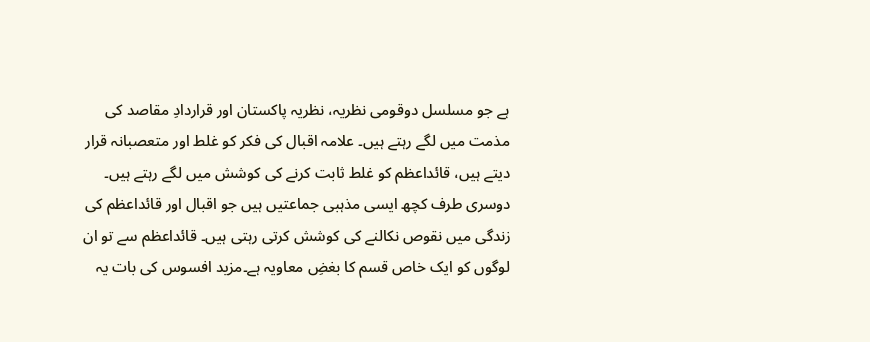ہے جو مسلسل دوقومی نظریہ، نظریہ پاکستان اور قراردادِ مقاصد کی مذمت میں لگے رہتے ہیں۔ علامہ اقبال کی فکر کو غلط اور متعصبانہ قرار دیتے ہیں، قائداعظم کو غلط ثابت کرنے کی کوشش میں لگے رہتے ہیں۔ دوسری طرف کچھ ایسی مذہبی جماعتیں ہیں جو اقبال اور قائداعظم کی زندگی میں نقوص نکالنے کی کوشش کرتی رہتی ہیں۔ قائداعظم سے تو ان لوگوں کو ایک خاص قسم کا بغضِ معاویہ ہے۔مزید افسوس کی بات یہ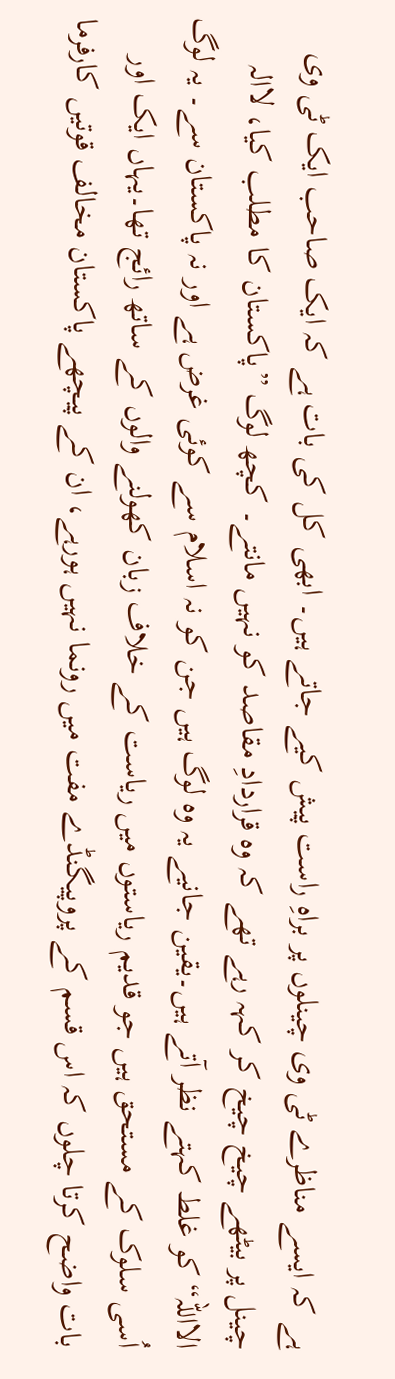ہے کہ ایسے مناظرے ٹی وی چینلوں پر براہِ راست پیش کیے جاتے ہیں۔ ابھی کل کی بات ہے کہ ایک صاحب ایک ٹی وی چینل پر بیٹھے چیخ چیخ کر کہہ رہے تھے کہ وہ قراردادِ مقاصد کو نہیں مانتے۔ کچھ لوگ ”پاکستان کا مطلب کیا، لاالہ الااللہ“ کو غلط کہتے نظر آتے ہیں۔یقین جانیے یہ وہ لوگ ہیں جن کو نہ اسلام سے کوئی غرض ہے اور نہ پاکستان سے۔ یہ لوگ اُسی سلوک کے مستحق ہیں جو قدیم ریاستوں میں ریاست کے خلاف زبان کھولنے والوں کے ساتھ رائج تھا۔یہاں ایک اور بات واضح کرتا چلوں کہ اس قسم کے پروپیگنڈے مفت میں رونما نہیں ہورہے، ان کے پیچھے پاکستان مخالف قوتیں کارفرما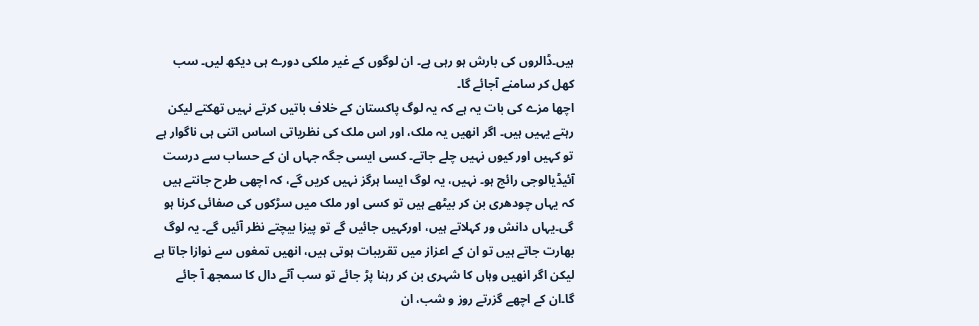ہیں۔ڈالروں کی بارش ہو رہی ہے۔ ان لوگوں کے غیر ملکی دورے ہی دیکھ لیں۔ سب کھل کر سامنے آجائے گا۔
اچھا مزے کی بات یہ ہے کہ یہ لوگ پاکستان کے خلاف باتیں کرتے نہیں تھکتے لیکن رہتے یہیں ہیں۔ اگر انھیں یہ ملک، اور اس ملک کی نظریاتی اساس اتنی ہی ناگوار ہے تو کہیں اور کیوں نہیں چلے جاتے۔ کسی ایسی جگہ جہاں ان کے حساب سے درست آئیڈیالوجی رائج ہو۔ نہیں، یہ لوگ ایسا ہرگز نہیں کریں گے، کہ اچھی طرح جانتے ہیں کہ یہاں چودھری بن کر بیٹھے ہیں تو کسی اور ملک میں سڑکوں کی صفائی کرنا ہو گی۔یہاں دانش ور کہلاتے ہیں، اورکہیں جائیں گے تو پیزا بیچتے نظر آئیں گے۔ یہ لوگ بھارت جاتے ہیں تو ان کے اعزاز میں تقریبات ہوتی ہیں، انھیں تمغوں سے نوازا جاتا ہے لیکن اگر انھیں وہاں کا شہری بن کر رہنا پڑ جائے تو سب آٹے دال کا سمجھ آ جائے گا۔ان کے اچھے گزرتے روز و شب، ان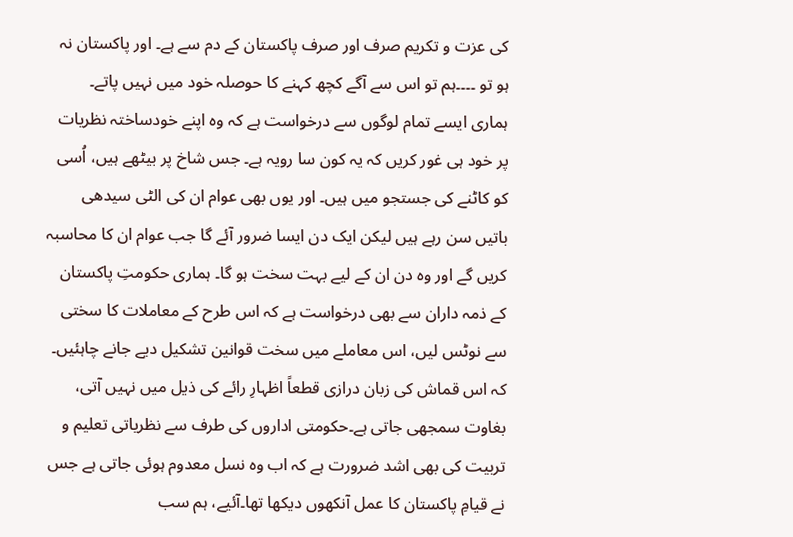کی عزت و تکریم صرف اور صرف پاکستان کے دم سے ہے۔ اور پاکستان نہ ہو تو ۔۔۔۔ہم تو اس سے آگے کچھ کہنے کا حوصلہ خود میں نہیں پاتے۔
ہماری ایسے تمام لوگوں سے درخواست ہے کہ وہ اپنے خودساختہ نظریات پر خود ہی غور کریں کہ یہ کون سا رویہ ہے۔ جس شاخ پر بیٹھے ہیں، اُسی کو کاٹنے کی جستجو میں ہیں۔ اور یوں بھی عوام ان کی الٹی سیدھی باتیں سن رہے ہیں لیکن ایک دن ایسا ضرور آئے گا جب عوام ان کا محاسبہ کریں گے اور وہ دن ان کے لیے بہت سخت ہو گا۔ ہماری حکومتِ پاکستان کے ذمہ داران سے بھی درخواست ہے کہ اس طرح کے معاملات کا سختی سے نوٹس لیں، اس معاملے میں سخت قوانین تشکیل دیے جانے چاہئیں۔ کہ اس قماش کی زبان درازی قطعاً اظہارِ رائے کی ذیل میں نہیں آتی، بغاوت سمجھی جاتی ہے۔حکومتی اداروں کی طرف سے نظریاتی تعلیم و تربیت کی بھی اشد ضرورت ہے کہ اب وہ نسل معدوم ہوئی جاتی ہے جس نے قیامِ پاکستان کا عمل آنکھوں دیکھا تھا۔آئیے، ہم سب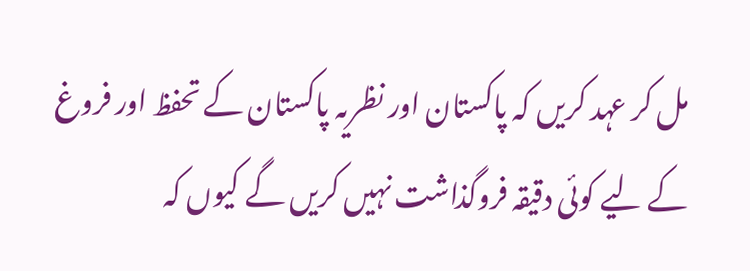مل کر عہد کریں کہ پاکستان اور نظریہ پاکستان کے تحفظ اور فروغ کے لیے کوئی دقیقہ فروگذاشت نہیں کریں گے کیوں کہ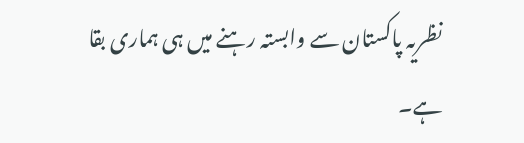نظریہ پاکستان سے وابستہ رہنے میں ہی ہماری بقا ہے۔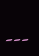۔۔۔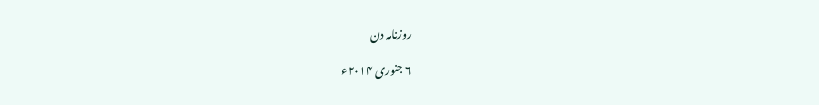روزنامہ دن

۶ جنوری ۲۰۱۴ء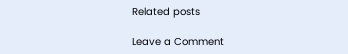Related posts

Leave a Comment